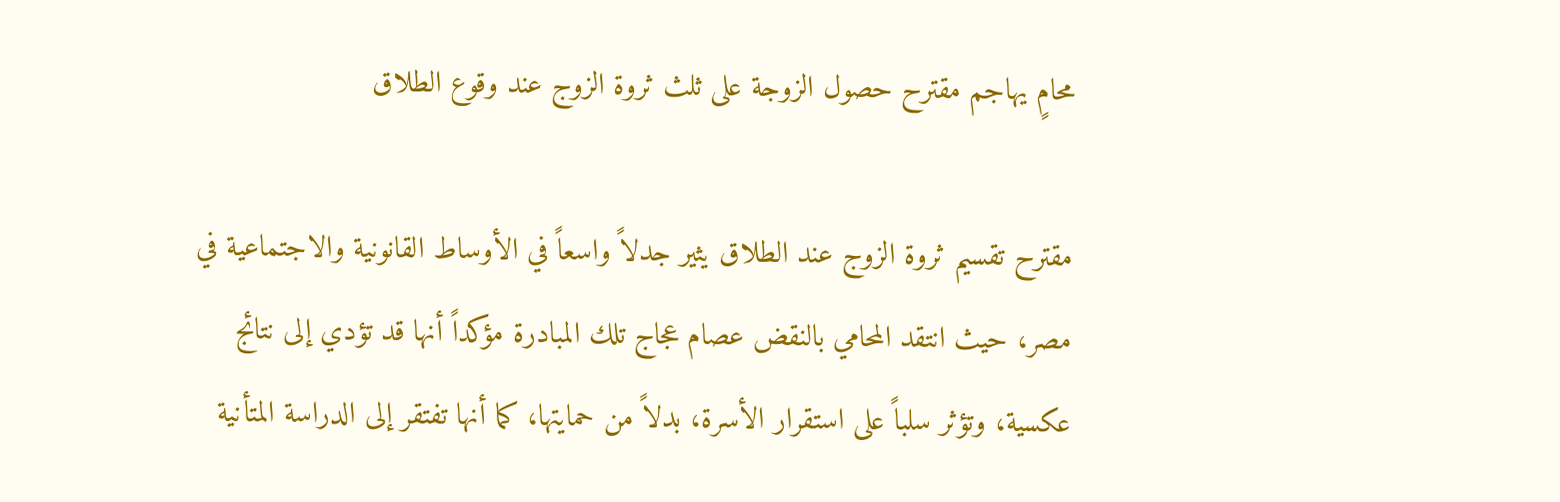محامٍ يهاجم مقترح حصول الزوجة على ثلث ثروة الزوج عند وقوع الطلاق

مقترح تقسيم ثروة الزوج عند الطلاق يثير جدلاً واسعاً في الأوساط القانونية والاجتماعية في مصر، حيث انتقد المحامي بالنقض عصام عجاج تلك المبادرة مؤكداً أنها قد تؤدي إلى نتائج عكسية، وتؤثر سلباً على استقرار الأسرة، بدلاً من حمايتها، كما أنها تفتقر إلى الدراسة المتأنية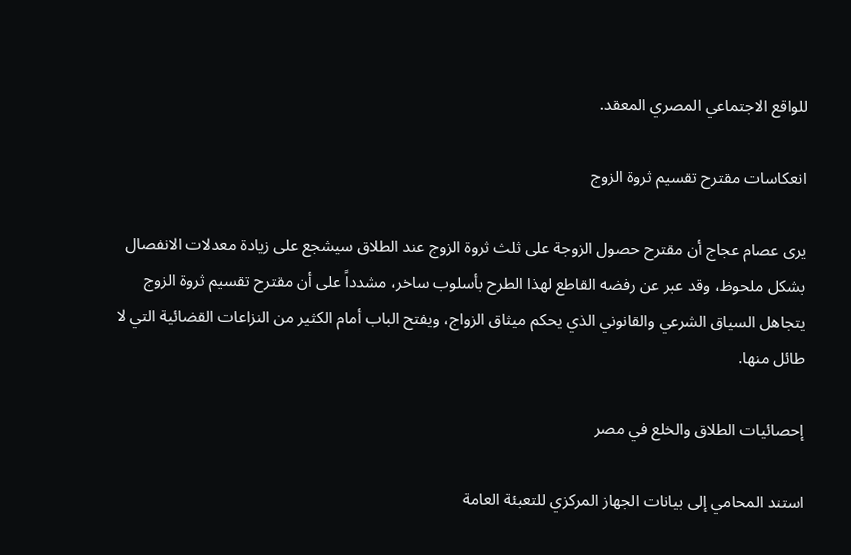للواقع الاجتماعي المصري المعقد.

انعكاسات مقترح تقسيم ثروة الزوج

يرى عصام عجاج أن مقترح حصول الزوجة على ثلث ثروة الزوج عند الطلاق سيشجع على زيادة معدلات الانفصال بشكل ملحوظ، وقد عبر عن رفضه القاطع لهذا الطرح بأسلوب ساخر، مشدداً على أن مقترح تقسيم ثروة الزوج يتجاهل السياق الشرعي والقانوني الذي يحكم ميثاق الزواج، ويفتح الباب أمام الكثير من النزاعات القضائية التي لا طائل منها.

إحصائيات الطلاق والخلع في مصر

استند المحامي إلى بيانات الجهاز المركزي للتعبئة العامة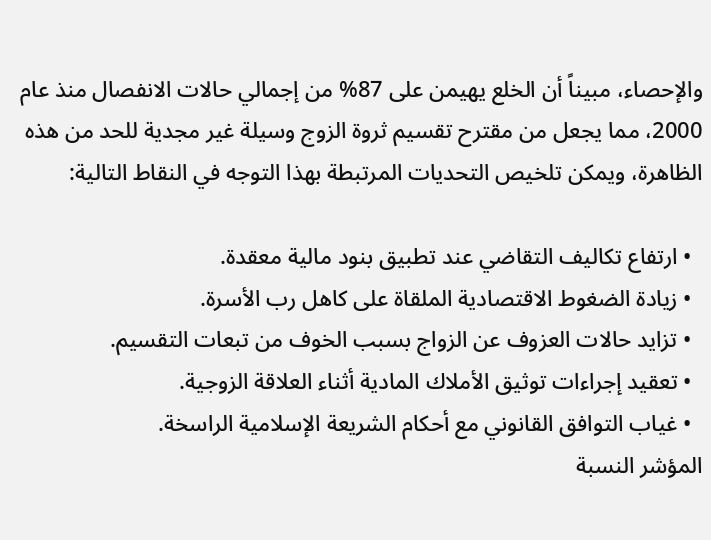والإحصاء، مبيناً أن الخلع يهيمن على 87% من إجمالي حالات الانفصال منذ عام 2000، مما يجعل من مقترح تقسيم ثروة الزوج وسيلة غير مجدية للحد من هذه الظاهرة، ويمكن تلخيص التحديات المرتبطة بهذا التوجه في النقاط التالية:

  • ارتفاع تكاليف التقاضي عند تطبيق بنود مالية معقدة.
  • زيادة الضغوط الاقتصادية الملقاة على كاهل رب الأسرة.
  • تزايد حالات العزوف عن الزواج بسبب الخوف من تبعات التقسيم.
  • تعقيد إجراءات توثيق الأملاك المادية أثناء العلاقة الزوجية.
  • غياب التوافق القانوني مع أحكام الشريعة الإسلامية الراسخة.
المؤشر النسبة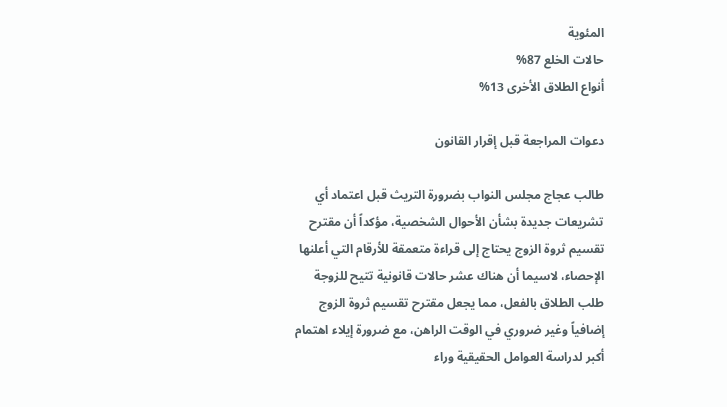المئوية
حالات الخلع 87%
أنواع الطلاق الأخرى 13%

دعوات المراجعة قبل إقرار القانون

طالب عجاج مجلس النواب بضرورة التريث قبل اعتماد أي تشريعات جديدة بشأن الأحوال الشخصية، مؤكداً أن مقترح تقسيم ثروة الزوج يحتاج إلى قراءة متعمقة للأرقام التي أعلنها الإحصاء، لاسيما أن هناك عشر حالات قانونية تتيح للزوجة طلب الطلاق بالفعل، مما يجعل مقترح تقسيم ثروة الزوج إضافياً وغير ضروري في الوقت الراهن، مع ضرورة إيلاء اهتمام أكبر لدراسة العوامل الحقيقية وراء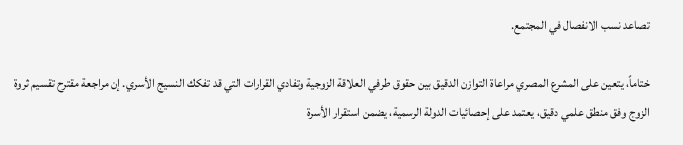تصاعد نسب الانفصال في المجتمع.

ختاماً، يتعين على المشرع المصري مراعاة التوازن الدقيق بين حقوق طرفي العلاقة الزوجية وتفادي القرارات التي قد تفكك النسيج الأسري. إن مراجعة مقترح تقسيم ثروة الزوج وفق منطق علمي دقيق، يعتمد على إحصائيات الدولة الرسمية، يضمن استقرار الأسرة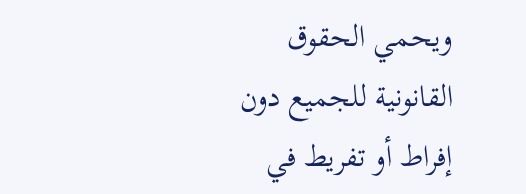ويحمي الحقوق القانونية للجميع دون إفراط أو تفريط في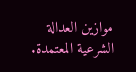موازين العدالة الشرعية المعتمدة.